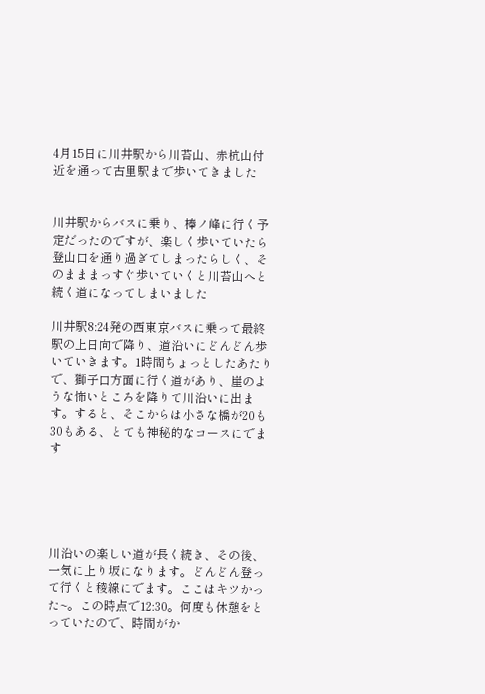4月15日に川井駅から川苔山、赤杭山付近を通って古里駅まで歩いてきました


川井駅からバスに乗り、棒ノ峰に行く予定だったのですが、楽しく歩いていたら登山口を通り過ぎてしまったらしく、そのまままっすぐ歩いていくと川苔山へと続く道になってしまいました

川井駅8:24発の西東京バスに乗って最終駅の上日向で降り、道沿いにどんどん歩いていきます。1時間ちょっとしたあたりで、獅子口方面に行く道があり、崖のような怖いところを降りて川沿いに出ます。すると、そこからは小さな橋が20も30もある、とても神秘的なコースにでます





川沿いの楽しい道が長く続き、その後、一気に上り坂になります。どんどん登って行くと稜線にでます。ここはキツかった~。この時点で12:30。何度も休憩をとっていたので、時間がか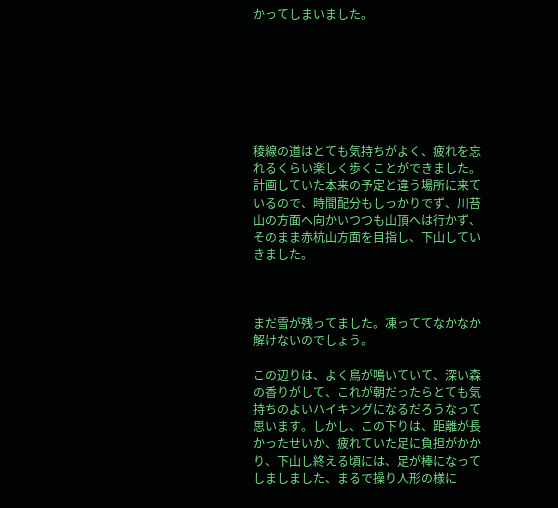かってしまいました。







稜線の道はとても気持ちがよく、疲れを忘れるくらい楽しく歩くことができました。
計画していた本来の予定と違う場所に来ているので、時間配分もしっかりでず、川苔山の方面へ向かいつつも山頂へは行かず、そのまま赤杭山方面を目指し、下山していきました。



まだ雪が残ってました。凍っててなかなか解けないのでしょう。

この辺りは、よく鳥が鳴いていて、深い森の香りがして、これが朝だったらとても気持ちのよいハイキングになるだろうなって思います。しかし、この下りは、距離が長かったせいか、疲れていた足に負担がかかり、下山し終える頃には、足が棒になってしましました、まるで操り人形の様に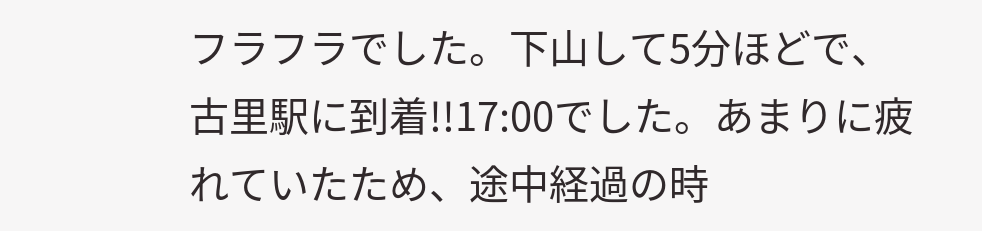フラフラでした。下山して5分ほどで、古里駅に到着!!17:00でした。あまりに疲れていたため、途中経過の時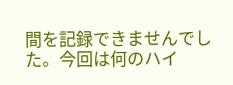間を記録できませんでした。今回は何のハイ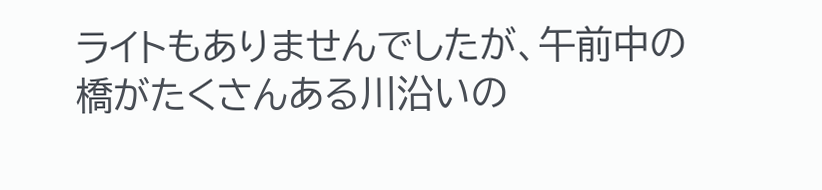ライトもありませんでしたが、午前中の橋がたくさんある川沿いの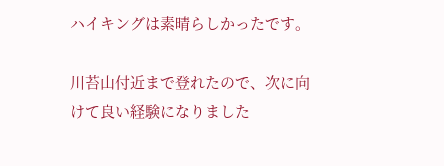ハイキングは素晴らしかったです。

川苔山付近まで登れたので、次に向けて良い経験になりました